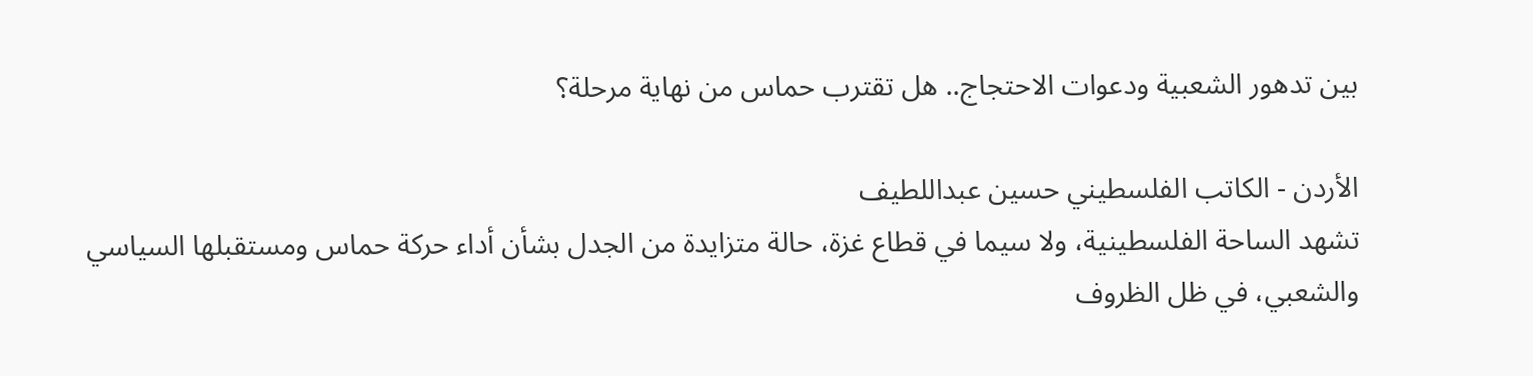بين تدهور الشعبية ودعوات الاحتجاج.. هل تقترب حماس من نهاية مرحلة؟

الأردن - الكاتب الفلسطيني حسين عبداللطيف
تشهد الساحة الفلسطينية، ولا سيما في قطاع غزة، حالة متزايدة من الجدل بشأن أداء حركة حماس ومستقبلها السياسي والشعبي، في ظل الظروف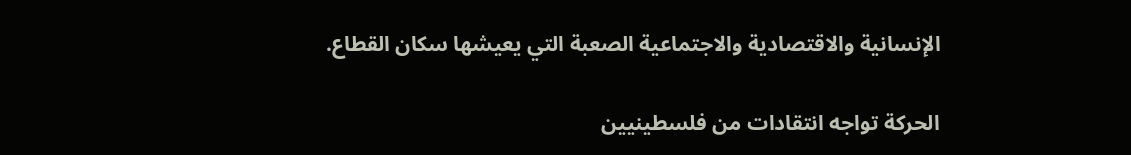الإنسانية والاقتصادية والاجتماعية الصعبة التي يعيشها سكان القطاع.

الحركة تواجه انتقادات من فلسطينيين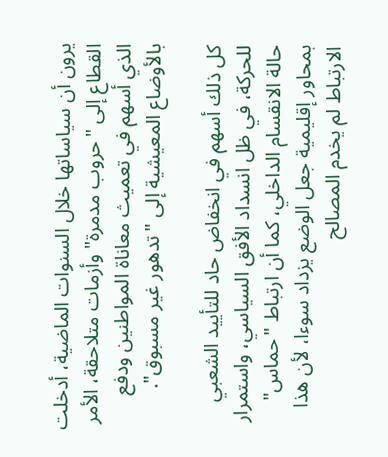يرون أن سياساتها خلال السنوات الماضية، أدخلت القطاع إلى "حروب مدمرة" وأزمات متلاحقة، الأمر الذي أسهم في تعميث معاناة المواطنين ودفع بالأوضاع المعيشية إلى "تدهور غير مسبوق".

كل ذلك أسهم في انخفاض حاد للتأييد الشعبي للحركة، في ظل انسداد الأفق السياسي، واستمرار حالة الانقسام الداخلي، كما أن ارتباط "حماس" بمحاور إقليمية جعل الوضع يزداد سوءا، لأن هذا الارتباط لم يخدم المصالح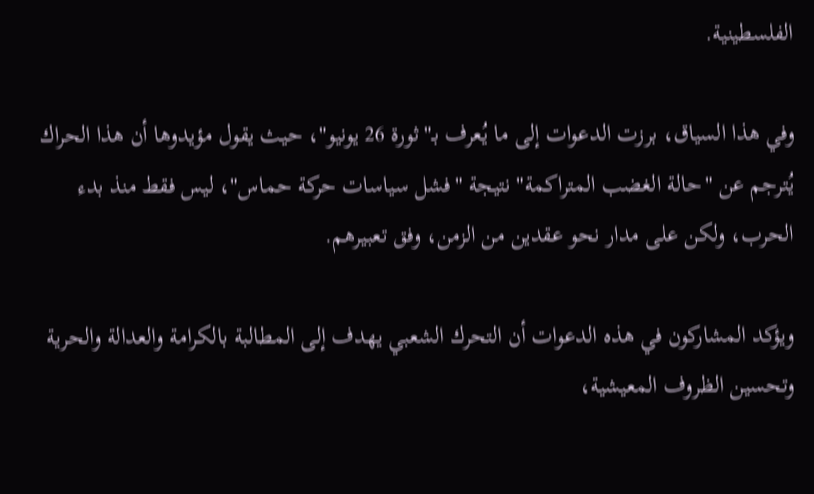الفلسطينية.

وفي هذا السياق، برزت الدعوات إلى ما يُعرف بـ"ثورة 26 يونيو"، حيث يقول مؤيدوها أن هذا الحراك يُترجم عن "حالة الغضب المتراكمة" نتيجة "فشل سياسات حركة حماس"، ليس فقط منذ بدء الحرب، ولكن على مدار نحو عقدين من الزمن، وفق تعبيرهم.

ويؤكد المشاركون في هذه الدعوات أن التحرك الشعبي يهدف إلى المطالبة بالكرامة والعدالة والحرية وتحسين الظروف المعيشية،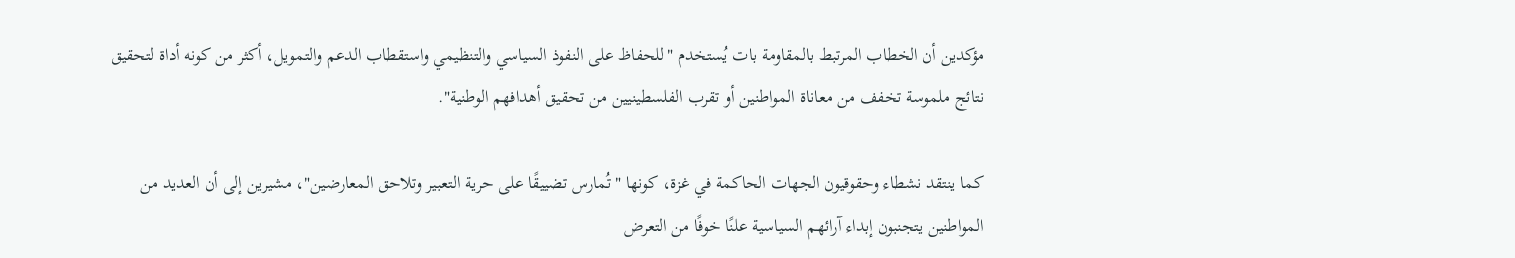مؤكدين أن الخطاب المرتبط بالمقاومة بات يُستخدم "للحفاظ على النفوذ السياسي والتنظيمي واستقطاب الدعم والتمويل، أكثر من كونه أداة لتحقيق نتائج ملموسة تخفف من معاناة المواطنين أو تقرب الفلسطينيين من تحقيق أهدافهم الوطنية".

كما ينتقد نشطاء وحقوقيون الجهات الحاكمة في غزة، كونها "تُمارس تضييقًا على حرية التعبير وتلاحق المعارضين"، مشيرين إلى أن العديد من المواطنين يتجنبون إبداء آرائهم السياسية علنًا خوفًا من التعرض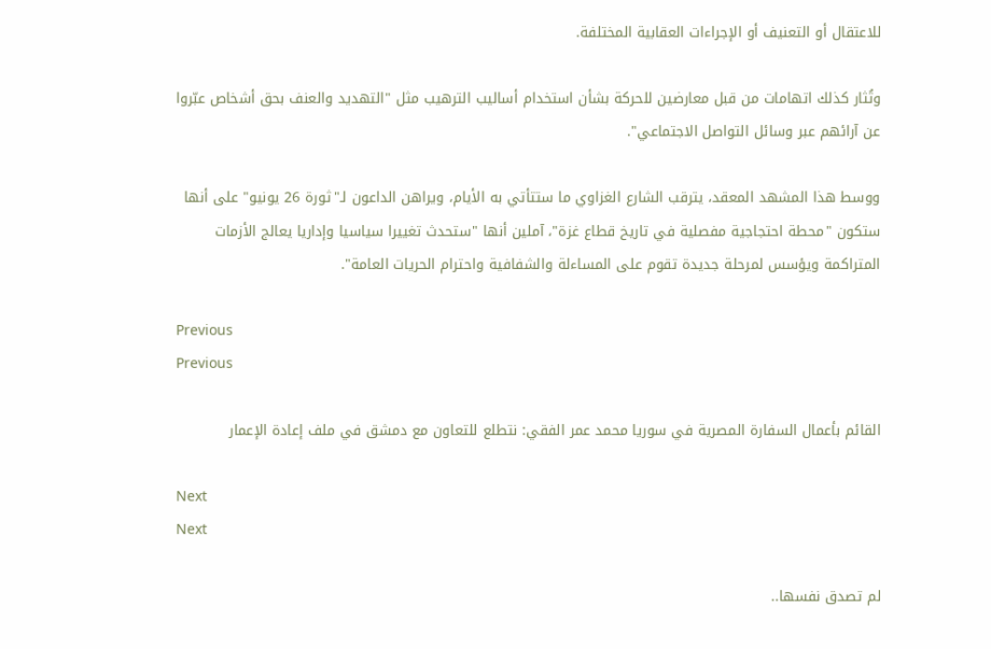للاعتقال أو التعنيف أو الإجراءات العقابية المختلفة.

وتُثار كذلك اتهامات من قبل معارضين للحركة بشأن استخدام أساليب الترهيب مثل "التهديد والعنف بحق أشخاص عبّروا عن آرائهم عبر وسائل التواصل الاجتماعي".

ووسط هذا المشهد المعقد، يترقب الشارع الغزاوي ما ستتأتي به الأيام، ويراهن الداعون لـ"ثورة 26 يونيو" على أنها ستكون "محطة احتجاجية مفصلية في تاريخ قطاع غزة"، آملين أنها "ستحدث تغييرا سياسيا وإداريا يعالج الأزمات المتراكمة ويؤسس لمرحلة جديدة تقوم على المساءلة والشفافية واحترام الحريات العامة".

Previous
Previous

القائم بأعمال السفارة المصرية في سوريا محمد عمر الفقي: نتطلع للتعاون مع دمشق في ملف إعادة الإعمار

Next
Next

لم تصدق نفسها..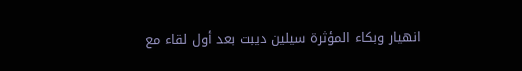انهيار وبكاء المؤثرة سيلين ديبت بعد أول لقاء مع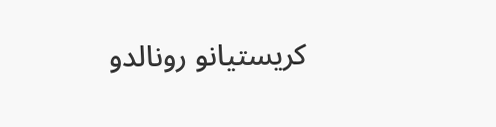كريستيانو رونالدو